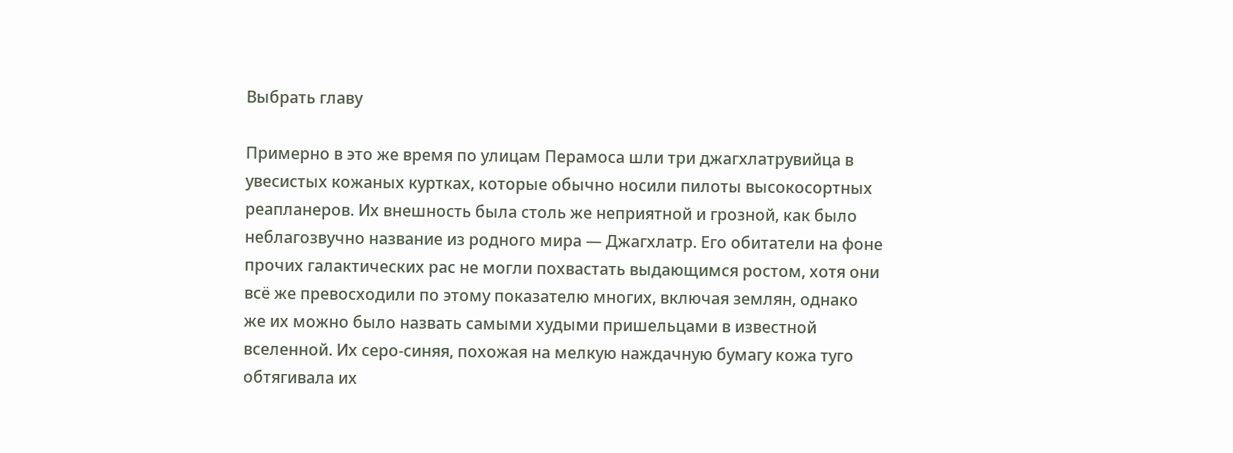Выбрать главу

Примерно в это же время по улицам Перамоса шли три джагхлатрувийца в увесистых кожаных куртках, которые обычно носили пилоты высокосортных реапланеров. Их внешность была столь же неприятной и грозной, как было неблагозвучно название из родного мира — Джагхлатр. Его обитатели на фоне прочих галактических рас не могли похвастать выдающимся ростом, хотя они всё же превосходили по этому показателю многих, включая землян, однако же их можно было назвать самыми худыми пришельцами в известной вселенной. Их серо-синяя, похожая на мелкую наждачную бумагу кожа туго обтягивала их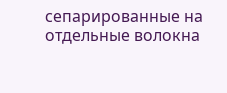сепарированные на отдельные волокна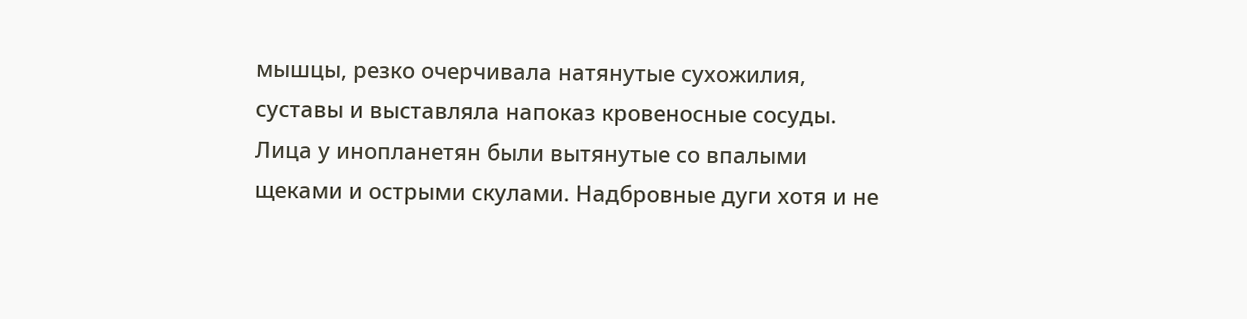мышцы, резко очерчивала натянутые сухожилия, суставы и выставляла напоказ кровеносные сосуды. Лица у инопланетян были вытянутые со впалыми щеками и острыми скулами. Надбровные дуги хотя и не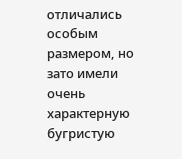отличались особым размером, но зато имели очень характерную бугристую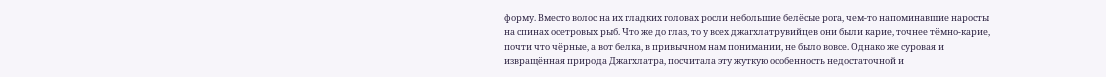форму. Вместо волос на их гладких головах росли небольшие белёсые рога, чем-то напоминавшие наросты на спинах осетровых рыб. Что же до глаз, то у всех джагхлатрувийцев они были карие, точнее тёмно-карие, почти что чёрные, а вот белка, в привычном нам понимании, не было вовсе. Однако же суровая и извращённая природа Джагхлатра, посчитала эту жуткую особенность недостаточной и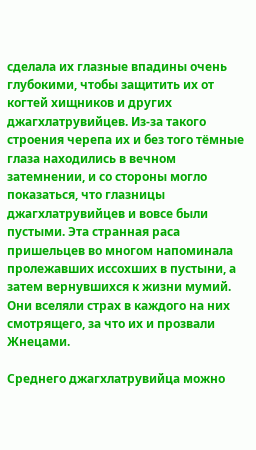сделала их глазные впадины очень глубокими, чтобы защитить их от когтей хищников и других джагхлатрувийцев. Из-за такого строения черепа их и без того тёмные глаза находились в вечном затемнении, и со стороны могло показаться, что глазницы джагхлатрувийцев и вовсе были пустыми. Эта странная раса пришельцев во многом напоминала пролежавших иссохших в пустыни, а затем вернувшихся к жизни мумий. Они вселяли страх в каждого на них смотрящего, за что их и прозвали Жнецами.

Среднего джагхлатрувийца можно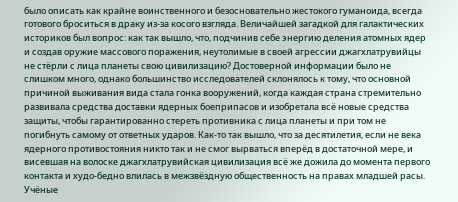было описать как крайне воинственного и безосновательно жестокого гуманоида, всегда готового броситься в драку из-за косого взгляда. Величайшей загадкой для галактических историков был вопрос: как так вышло, что, подчинив себе энергию деления атомных ядер и создав оружие массового поражения, неутолимые в своей агрессии джагхлатрувийцы не стёрли с лица планеты свою цивилизацию? Достоверной информации было не слишком много, однако большинство исследователей склонялось к тому, что основной причиной выживания вида стала гонка вооружений, когда каждая страна стремительно развивала средства доставки ядерных боеприпасов и изобретала всё новые средства защиты, чтобы гарантированно стереть противника с лица планеты и при том не погибнуть самому от ответных ударов. Как-то так вышло, что за десятилетия, если не века ядерного противостояния никто так и не смог вырваться вперёд в достаточной мере, и висевшая на волоске джагхлатрувийская цивилизация всё же дожила до момента первого контакта и худо-бедно влилась в межзвёздную общественность на правах младшей расы. Учёные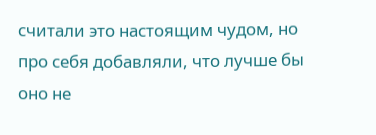считали это настоящим чудом, но про себя добавляли, что лучше бы оно не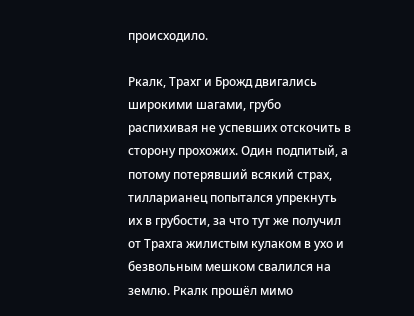происходило.

Ркалк, Трахг и Брожд двигались широкими шагами, грубо распихивая не успевших отскочить в сторону прохожих. Один подпитый, а потому потерявший всякий страх, тилларианец попытался упрекнуть их в грубости, за что тут же получил от Трахга жилистым кулаком в ухо и безвольным мешком свалился на землю. Ркалк прошёл мимо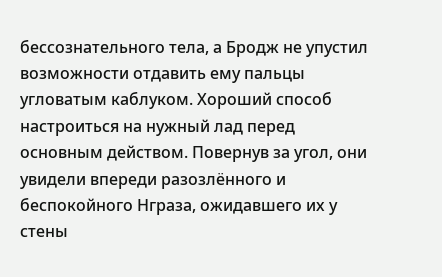бессознательного тела, а Бродж не упустил возможности отдавить ему пальцы угловатым каблуком. Хороший способ настроиться на нужный лад перед основным действом. Повернув за угол, они увидели впереди разозлённого и беспокойного Нграза, ожидавшего их у стены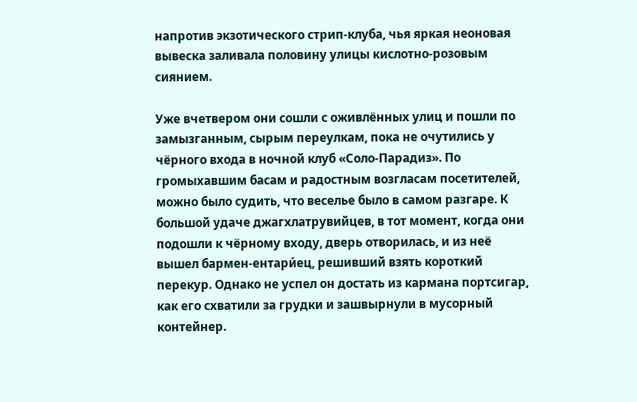напротив экзотического стрип-клуба, чья яркая неоновая вывеска заливала половину улицы кислотно-розовым сиянием.

Уже вчетвером они сошли с оживлённых улиц и пошли по замызганным, сырым переулкам, пока не очутились у чёрного входа в ночной клуб «Соло-Парадиз». По громыхавшим басам и радостным возгласам посетителей, можно было судить, что веселье было в самом разгаре. К большой удаче джагхлатрувийцев, в тот момент, когда они подошли к чёрному входу, дверь отворилась, и из неё вышел бармен-ентари́ец, решивший взять короткий перекур. Однако не успел он достать из кармана портсигар, как его схватили за грудки и зашвырнули в мусорный контейнер.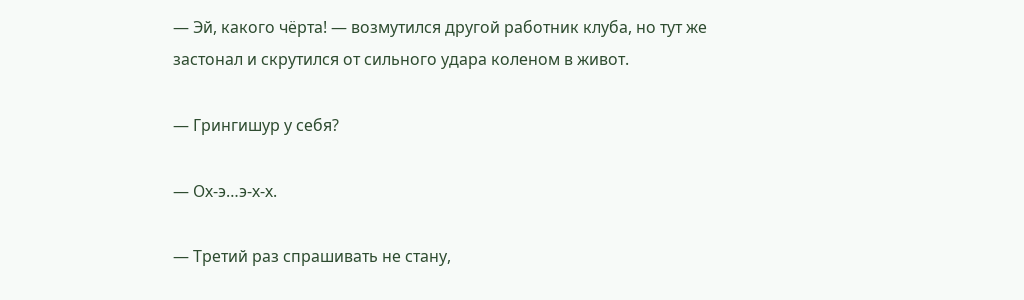— Эй, какого чёрта! — возмутился другой работник клуба, но тут же застонал и скрутился от сильного удара коленом в живот.

— Грингишур у себя?

— Ох-э…э-х-х.

— Третий раз спрашивать не стану,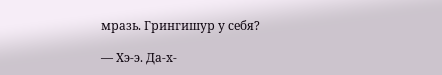мразь. Грингишур у себя?

— Хэ-э. Да-х-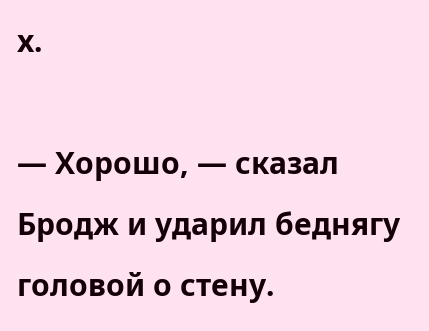х.

— Хорошо, — сказал Бродж и ударил беднягу головой о стену.